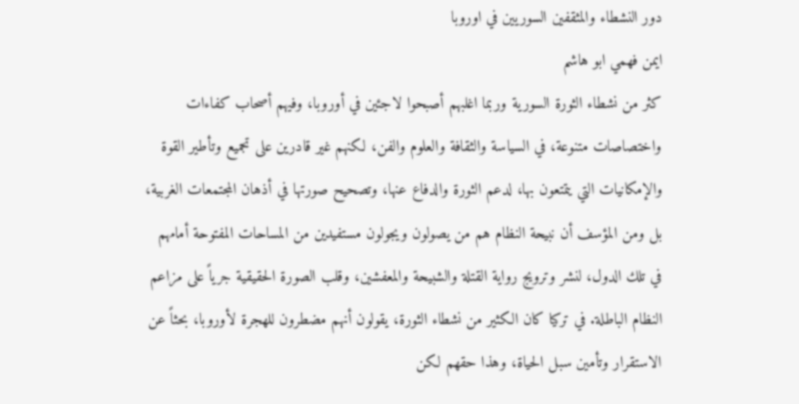دور النشطاء والمثقفين السوريين في اوروبا
ايمن فهمي ابو هاشم
كثر من نشطاء الثورة السورية وربما اغلبهم أصبحوا لاجئين في أوروبا، وفيهم أصحاب كفاءات واختصاصات متنوعة، في السياسة والثقافة والعلوم والفن، لكنهم غير قادرين على تجميع وتأطير القوة والإمكانيات التي يتمتعون بها، لدعم الثورة والدفاع عنها، وتصحيح صورتها في أذهان المجتمعات الغربية، بل ومن المؤسف أن نبيحة النظام هم من يصولون ويجولون مستفيدين من المساحات المفتوحة أمامهم في تلك الدول، لنشر وترويج رواية القتلة والشبيحة والمعفشين، وقلب الصورة الحقيقية جرياً على مزاعم النظام الباطلة. في تركيا كان الكثير من نشطاء الثورة، يقولون أنهم مضطرون للهجرة لأوروبا، بحثاً عن الاستقرار وتأمين سبل الحياة، وهذا حقهم لكن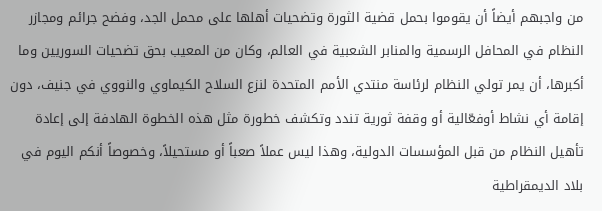من واجبهم أيضاً أن يقوموا بحمل قضية الثورة وتضحيات أهلها على محمل الجد، وفضح جرائم ومجازر النظام في المحافل الرسمية والمنابر الشعبية في العالم، وكان من المعيب بحق تضحيات السوريين وما أكبرها، أن يمر تولي النظام لرئاسة منتدي الأمم المتحدة لنزع السلاح الكيماوي والنووي في جنيف، دون إقامة أي نشاط أوفعّالية أو وقفة ثورية تندد وتكشف خطورة مثل هذه الخطوة الهادفة إلى إعادة تأهيل النظام من قبل المؤسسات الدولية، وهذا ليس عملاً صعباً أو مستحيلاً، وخصوصاً أنكم اليوم في بلاد الديمقراطية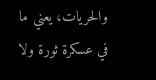والحريات، يعني ما في عسكرة ثورة ولا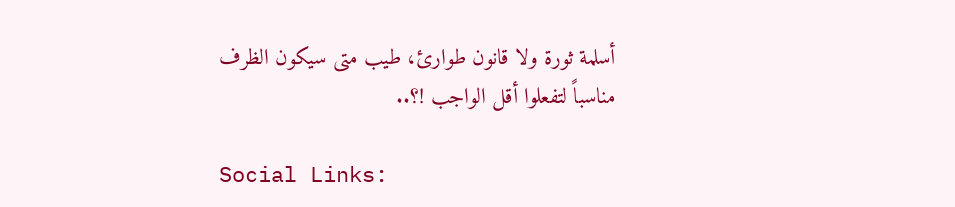أسلمة ثورة ولا قانون طوارئ، طيب متى سيكون الظرف مناسباً لتفعلوا أقل الواجب !؟..

Social Links: